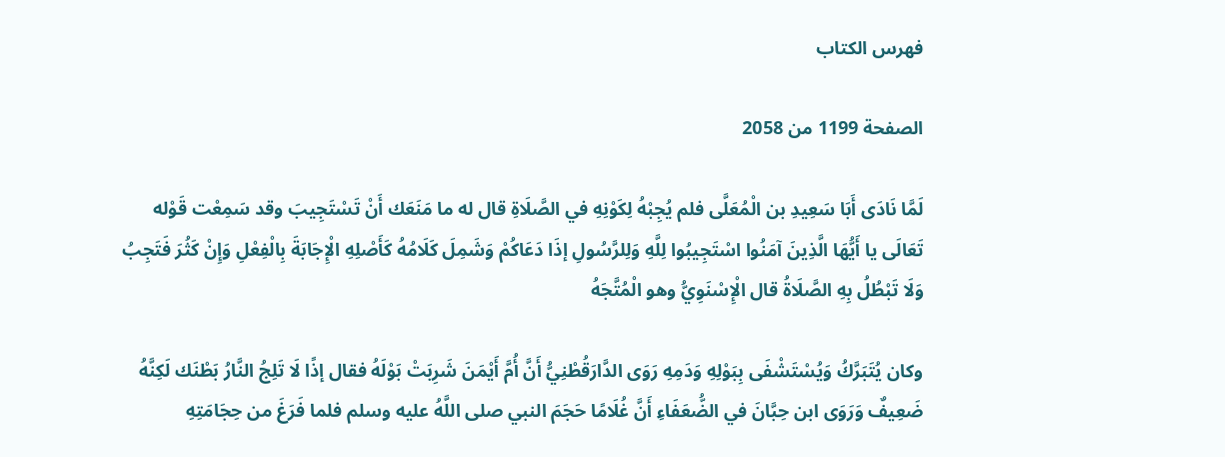فهرس الكتاب

الصفحة 1199 من 2058

لَمَّا نَادَى أَبَا سَعِيدِ بن الْمُعَلَّى فلم يُجِبْهُ لِكَوْنِهِ في الصَّلَاةِ قال له ما مَنَعَك أَنْ تَسْتَجِيبَ وقد سَمِعْت قَوْله تَعَالَى يا أَيُّهَا الَّذِينَ آمَنُوا اسْتَجِيبُوا لِلَّهِ وَلِلرَّسُولِ إذَا دَعَاكُمْ وَشَمِلَ كَلَامُهُ كَأَصْلِهِ الْإِجَابَةَ بِالْفِعْلِ وَإِنْ كَثُرَ فَتَجِبُ وَلَا تَبْطُلُ بِهِ الصَّلَاةُ قال الْإِسْنَوِيُّ وهو الْمُتَّجَهُ

وكان يُتَبَرَّكُ وَيُسْتَشْفَى بِبَوْلِهِ وَدَمِهِ رَوَى الدَّارَقُطْنِيُّ أَنَّ أُمَّ أَيْمَنَ شَرِبَتْ بَوْلَهُ فقال إذًا لَا تَلِجُ النَّارُ بَطْنَك لَكِنَّهُ ضَعِيفٌ وَرَوَى ابن حِبَّانَ في الضُّعَفَاءِ أَنَّ غُلَامًا حَجَمَ النبي صلى اللَّهُ عليه وسلم فلما فَرَغَ من حِجَامَتِهِ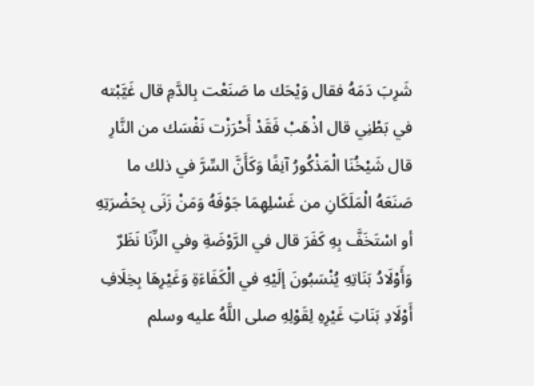شَرِبَ دَمَهُ فقال وَيْحَك ما صَنَعْت بِالدَّمِ قال غَيَّبْته في بَطْنِي قال اذْهَبْ فَقَدْ أَحْرَزْت نَفْسَك من النَّارِ قال شَيْخُنَا الْمَذْكُورُ آنِفًا وَكَأَنَّ السِّرَّ في ذلك ما صَنَعَهُ الْمَلَكَانِ من غَسْلِهِمَا جَوْفَهُ وَمَنْ زَنَى بِحَضْرَتِهِ أو اسْتَخَفَّ بِهِ كَفَرَ قال في الرَّوْضَةِ وفي الزِّنَا نَظَرٌ وَأَوْلَادُ بَنَاتِهِ يُنْسَبُونَ إلَيْهِ في الْكَفَاءَةِ وَغَيْرِهَا بِخِلَافِ أَوْلَادِ بَنَاتِ غَيْرِهِ لِقَوْلِهِ صلى اللَّهُ عليه وسلم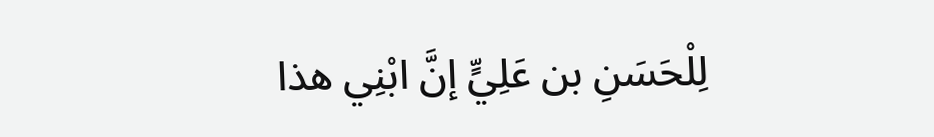لِلْحَسَنِ بن عَلِيٍّ إنَّ ابْنِي هذا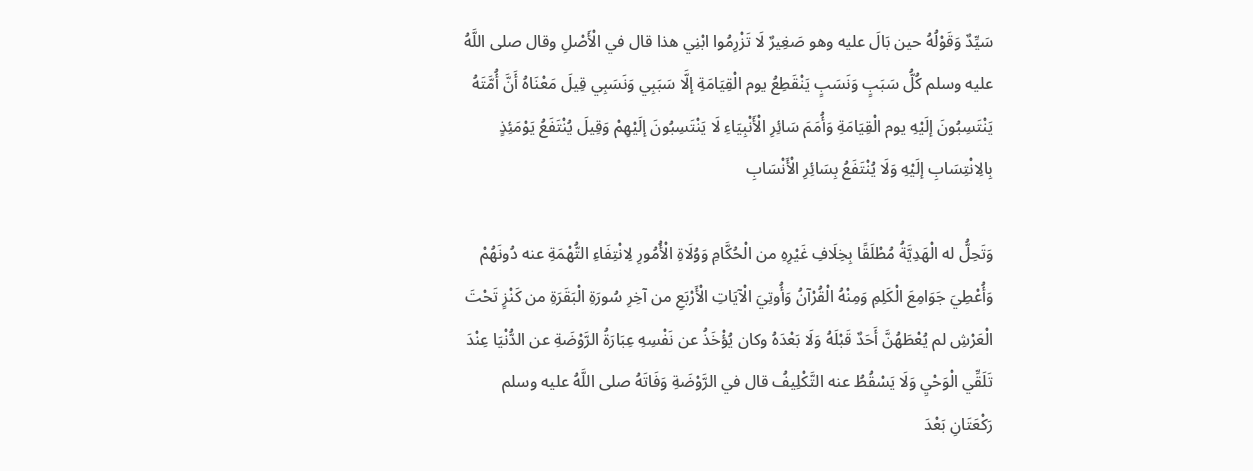سَيِّدٌ وَقَوْلُهُ حين بَالَ عليه وهو صَغِيرٌ لَا تَزْرِمُوا ابْنِي هذا قال في الْأَصْلِ وقال صلى اللَّهُ عليه وسلم كُلُّ سَبَبٍ وَنَسَبٍ يَنْقَطِعُ يوم الْقِيَامَةِ إلَّا سَبَبِي وَنَسَبِي قِيلَ مَعْنَاهُ أَنَّ أُمَّتَهُ يَنْتَسِبُونَ إلَيْهِ يوم الْقِيَامَةِ وَأُمَمَ سَائِرِ الْأَنْبِيَاءِ لَا يَنْتَسِبُونَ إلَيْهِمْ وَقِيلَ يُنْتَفَعُ يَوْمَئِذٍ بِالِانْتِسَابِ إلَيْهِ وَلَا يُنْتَفَعُ بِسَائِرِ الْأَنْسَابِ

وَتَحِلُّ له الْهَدِيَّةُ مُطْلَقًا بِخِلَافِ غَيْرِهِ من الْحُكَّامِ وَوُلَاةِ الْأُمُورِ لِانْتِفَاءِ التُّهْمَةِ عنه دُونَهُمْ وَأُعْطِيَ جَوَامِعَ الْكَلِمِ وَمِنْهُ الْقُرْآنُ وَأُوتِيَ الْآيَاتِ الْأَرْبَعِ من آخِرِ سُورَةِ الْبَقَرَةِ من كَنْزٍ تَحْتَ الْعَرْشِ لم يُعْطَهُنَّ أَحَدٌ قَبْلَهُ وَلَا بَعْدَهُ وكان يُؤْخَذُ عن نَفْسِهِ عِبَارَةُ الرَّوْضَةِ عن الدُّنْيَا عِنْدَ تَلَقِّي الْوَحْيِ وَلَا يَسْقُطُ عنه التَّكْلِيفُ قال في الرَّوْضَةِ وَفَاتَهُ صلى اللَّهُ عليه وسلم رَكْعَتَانِ بَعْدَ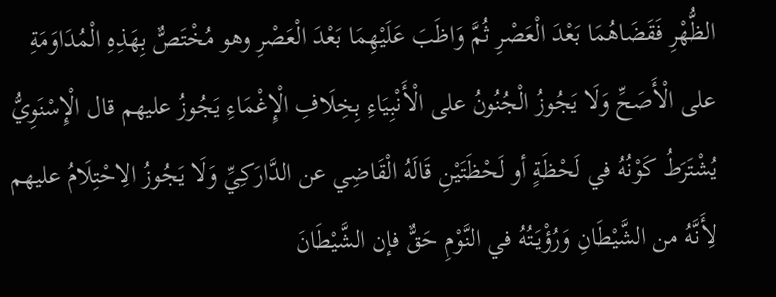الظُّهْرِ فَقَضَاهُمَا بَعْدَ الْعَصْرِ ثُمَّ وَاظَبَ عَلَيْهِمَا بَعْدَ الْعَصْرِ وهو مُخْتَصٌّ بِهَذِهِ الْمُدَاوَمَةِ على الْأَصَحِّ وَلَا يَجُوزُ الْجُنُونُ على الْأَنْبِيَاءِ بِخِلَافِ الْإِغْمَاءِ يَجُوزُ عليهم قال الْإِسْنَوِيُّ يُشْتَرَطُ كَوْنُهُ في لَحْظَةٍ أو لَحْظَتَيْنِ قَالَهُ الْقَاضِي عن الدَّارَكِيِّ وَلَا يَجُوزُ الِاحْتِلَامُ عليهم لِأَنَّهُ من الشَّيْطَانِ وَرُؤْيَتُهُ في النَّوْمِ حَقٌّ فإن الشَّيْطَانَ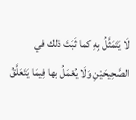لَا يَتَمَثَّلُ بِهِ كما ثَبَتَ ذلك في الصَّحِيحَيْنِ وَلَا يُعْمَلُ بها فِيمَا يَتَعَلَّقُ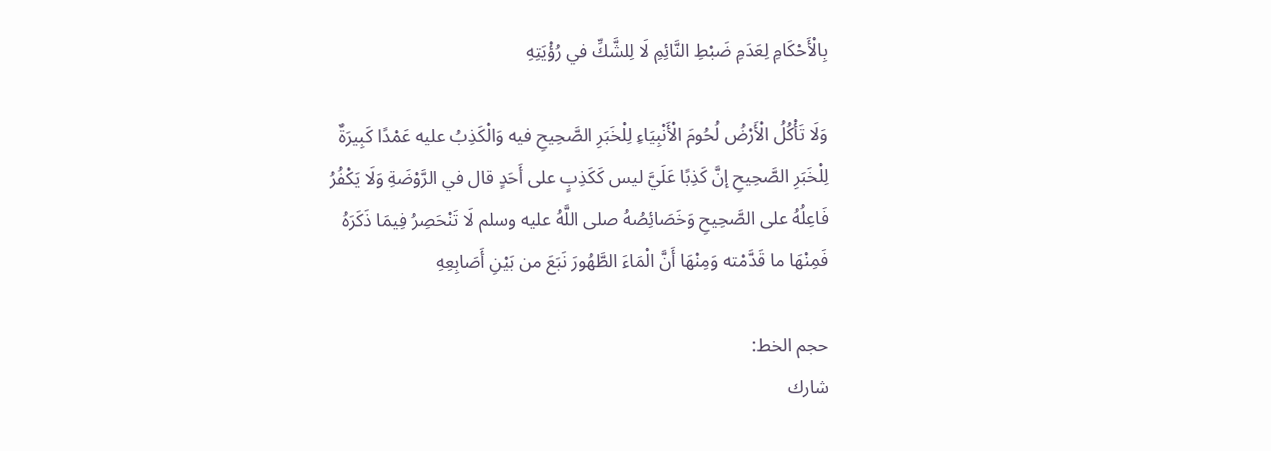بِالْأَحْكَامِ لِعَدَمِ ضَبْطِ النَّائِمِ لَا لِلشَّكِّ في رُؤْيَتِهِ

وَلَا تَأْكُلُ الْأَرْضُ لُحُومَ الْأَنْبِيَاءِ لِلْخَبَرِ الصَّحِيحِ فيه وَالْكَذِبُ عليه عَمْدًا كَبِيرَةٌ لِلْخَبَرِ الصَّحِيحِ إنَّ كَذِبًا عَلَيَّ ليس كَكَذِبٍ على أَحَدٍ قال في الرَّوْضَةِ وَلَا يَكْفُرُ فَاعِلُهُ على الصَّحِيحِ وَخَصَائِصُهُ صلى اللَّهُ عليه وسلم لَا تَنْحَصِرُ فِيمَا ذَكَرَهُ فَمِنْهَا ما قَدَّمْته وَمِنْهَا أَنَّ الْمَاءَ الطَّهُورَ نَبَعَ من بَيْنِ أَصَابِعِهِ

حجم الخط:
شارك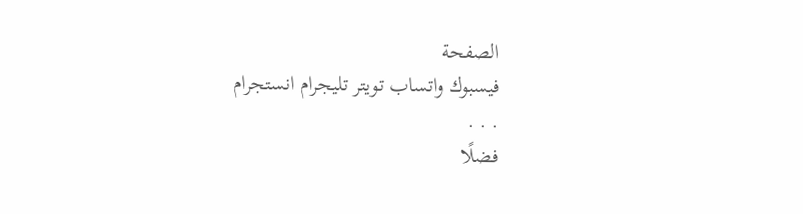الصفحة
فيسبوك واتساب تويتر تليجرام انستجرام
. . .
فضلًا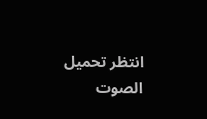انتظر تحميل الصوت